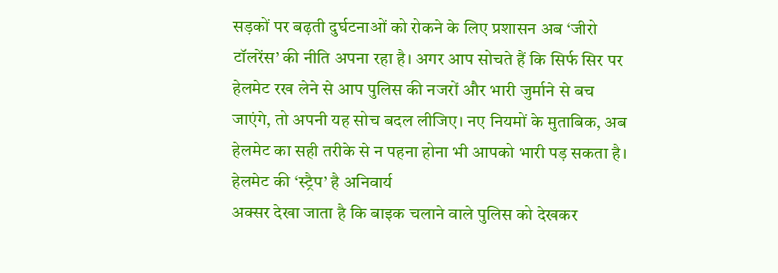सड़कों पर बढ़ती दुर्घटनाओं को रोकने के लिए प्रशासन अब ‘जीरो टॉलरेंस’ की नीति अपना रहा है। अगर आप सोचते हैं कि सिर्फ सिर पर हेलमेट रख लेने से आप पुलिस की नजरों और भारी जुर्माने से बच जाएंगे, तो अपनी यह सोच बदल लीजिए। नए नियमों के मुताबिक, अब हेलमेट का सही तरीके से न पहना होना भी आपको भारी पड़ सकता है।
हेलमेट की ‘स्ट्रैप’ है अनिवार्य
अक्सर देखा जाता है कि बाइक चलाने वाले पुलिस को देखकर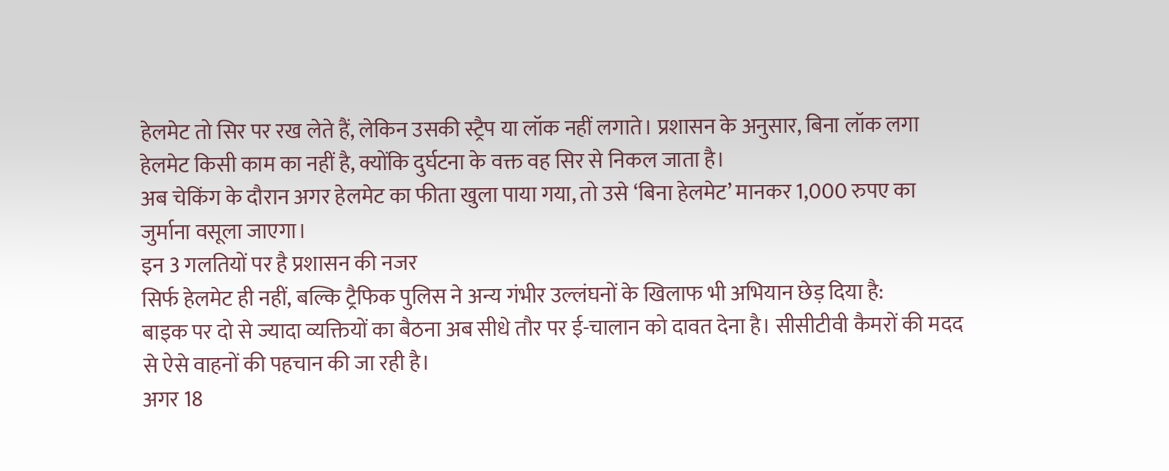हेलमेट तो सिर पर रख लेते हैं, लेकिन उसकी स्ट्रैप या लॉक नहीं लगाते। प्रशासन के अनुसार, बिना लॉक लगा हेलमेट किसी काम का नहीं है, क्योंकि दुर्घटना के वक्त वह सिर से निकल जाता है।
अब चेकिंग के दौरान अगर हेलमेट का फीता खुला पाया गया, तो उसे ‘बिना हेलमेट’ मानकर 1,000 रुपए का जुर्माना वसूला जाएगा।
इन 3 गलतियों पर है प्रशासन की नजर
सिर्फ हेलमेट ही नहीं, बल्कि ट्रैफिक पुलिस ने अन्य गंभीर उल्लंघनों के खिलाफ भी अभियान छेड़ दिया है:
बाइक पर दो से ज्यादा व्यक्तियों का बैठना अब सीधे तौर पर ई-चालान को दावत देना है। सीसीटीवी कैमरों की मदद से ऐसे वाहनों की पहचान की जा रही है।
अगर 18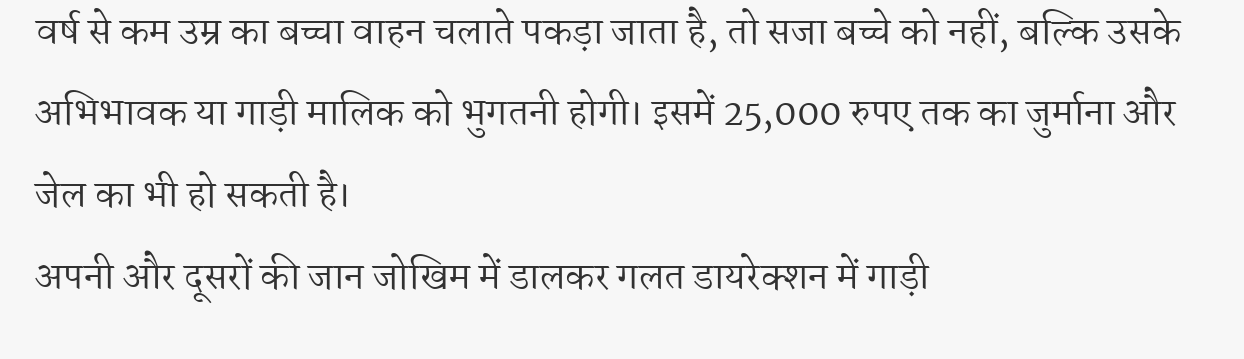वर्ष से कम उम्र का बच्चा वाहन चलाते पकड़ा जाता है, तो सजा बच्चे को नहीं, बल्कि उसके अभिभावक या गाड़ी मालिक को भुगतनी होगी। इसमें 25,000 रुपए तक का जुर्माना और जेल का भी हो सकती है।
अपनी और दूसरों की जान जोखिम में डालकर गलत डायरेक्शन में गाड़ी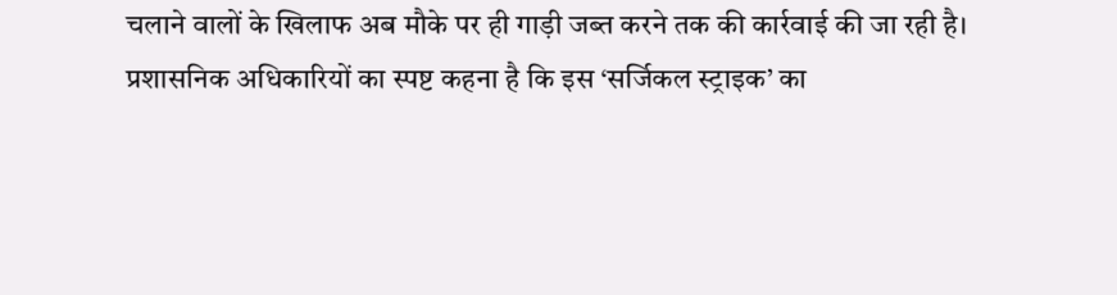चलाने वालों के खिलाफ अब मौके पर ही गाड़ी जब्त करने तक की कार्रवाई की जा रही है।
प्रशासनिक अधिकारियों का स्पष्ट कहना है कि इस ‘सर्जिकल स्ट्राइक’ का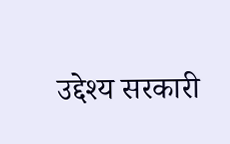उद्देश्य सरकारी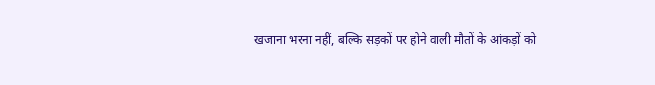खजाना भरना नहीं, बल्कि सड़कों पर होने वाली मौतों के आंकड़ों को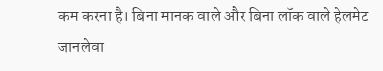कम करना है। बिना मानक वाले और बिना लॉक वाले हेलमेट जानलेवा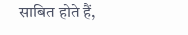साबित होते हैं,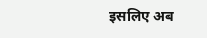इसलिए अब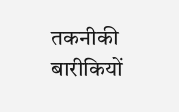तकनीकी बारीकियों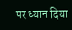पर ध्यान दिया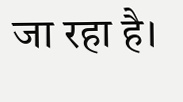जा रहा है।